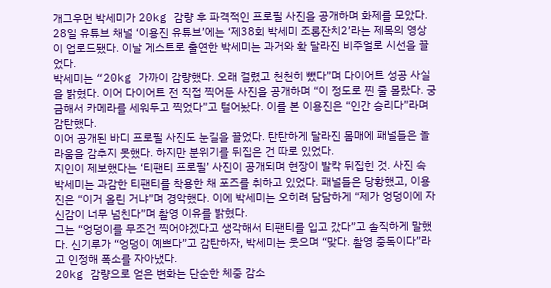개그우먼 박세미가 20kg 감량 후 파격적인 프로필 사진을 공개하며 화제를 모았다.
28일 유튜브 채널 ‘이용진 유튜브’에는 ‘제38회 박세미 조롱잔치2’라는 제목의 영상이 업로드됐다. 이날 게스트로 출연한 박세미는 과거와 확 달라진 비주얼로 시선을 끌었다.
박세미는 “20kg 가까이 감량했다. 오래 걸렸고 천천히 뺐다”며 다이어트 성공 사실을 밝혔다. 이어 다이어트 전 직접 찍어둔 사진을 공개하며 “이 정도로 찐 줄 몰랐다. 궁금해서 카메라를 세워두고 찍었다”고 털어놨다. 이를 본 이용진은 “인간 승리다”라며 감탄했다.
이어 공개된 바디 프로필 사진도 눈길을 끌었다. 탄탄하게 달라진 몸매에 패널들은 놀라움을 감추지 못했다. 하지만 분위기를 뒤집은 건 따로 있었다.
지인이 제보했다는 ‘티팬티 프로필’ 사진이 공개되며 현장이 발칵 뒤집힌 것. 사진 속 박세미는 과감한 티팬티를 착용한 채 포즈를 취하고 있었다. 패널들은 당황했고, 이용진은 “이거 올린 거냐”며 경악했다. 이에 박세미는 오히려 담담하게 “제가 엉덩이에 자신감이 너무 넘친다”며 촬영 이유를 밝혔다.
그는 “엉덩이를 무조건 찍어야겠다고 생각해서 티팬티를 입고 갔다”고 솔직하게 말했다. 신기루가 “엉덩이 예쁘다”고 감탄하자, 박세미는 웃으며 “맞다. 촬영 중독이다”라고 인정해 폭소를 자아냈다.
20kg 감량으로 얻은 변화는 단순한 체중 감소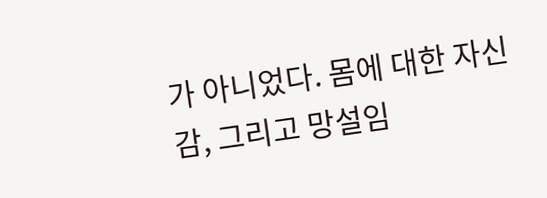가 아니었다. 몸에 대한 자신감, 그리고 망설임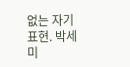없는 자기 표현. 박세미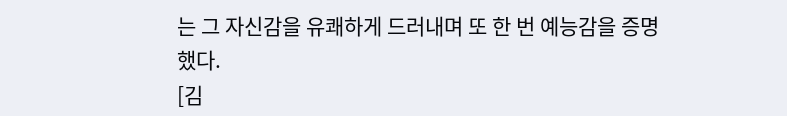는 그 자신감을 유쾌하게 드러내며 또 한 번 예능감을 증명했다.
[김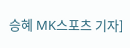승혜 MK스포츠 기자]